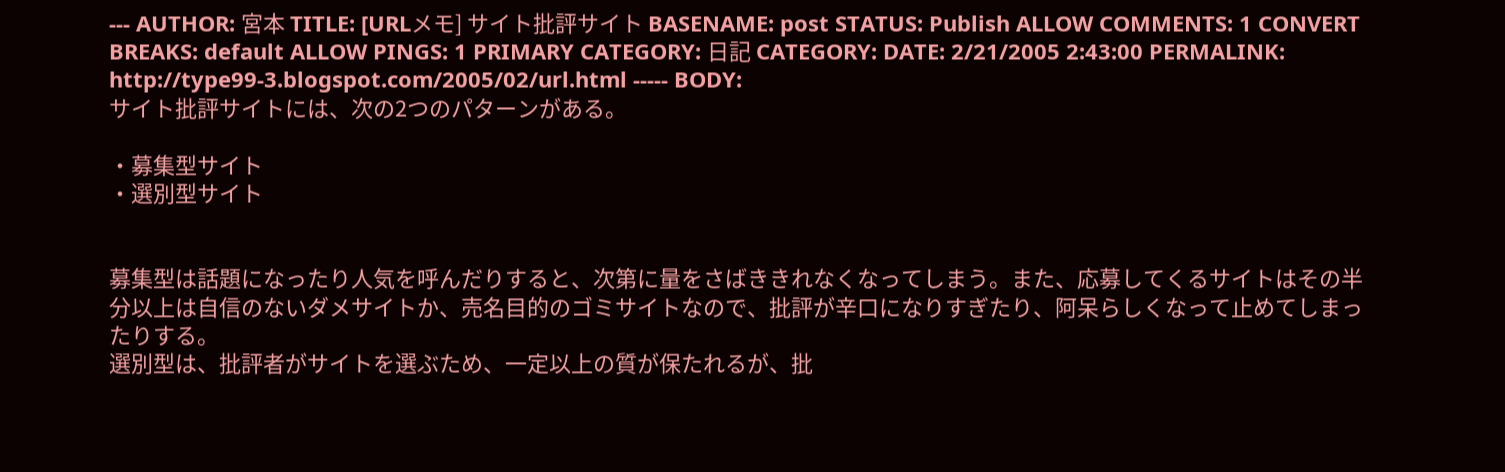--- AUTHOR: 宮本 TITLE: [URLメモ] サイト批評サイト BASENAME: post STATUS: Publish ALLOW COMMENTS: 1 CONVERT BREAKS: default ALLOW PINGS: 1 PRIMARY CATEGORY: 日記 CATEGORY: DATE: 2/21/2005 2:43:00 PERMALINK: http://type99-3.blogspot.com/2005/02/url.html ----- BODY:
サイト批評サイトには、次の2つのパターンがある。

・募集型サイト
・選別型サイト


募集型は話題になったり人気を呼んだりすると、次第に量をさばききれなくなってしまう。また、応募してくるサイトはその半分以上は自信のないダメサイトか、売名目的のゴミサイトなので、批評が辛口になりすぎたり、阿呆らしくなって止めてしまったりする。
選別型は、批評者がサイトを選ぶため、一定以上の質が保たれるが、批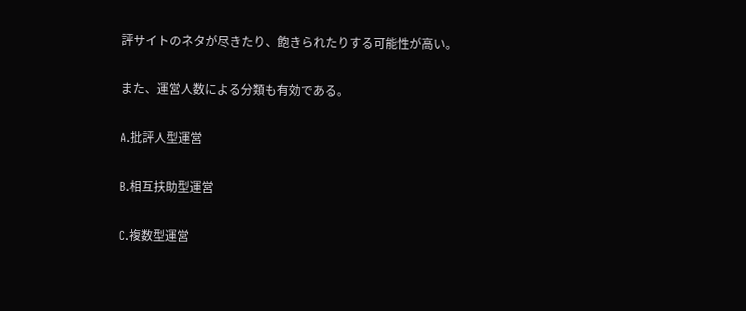評サイトのネタが尽きたり、飽きられたりする可能性が高い。

また、運営人数による分類も有効である。

A.批評人型運営

B.相互扶助型運営

C.複数型運営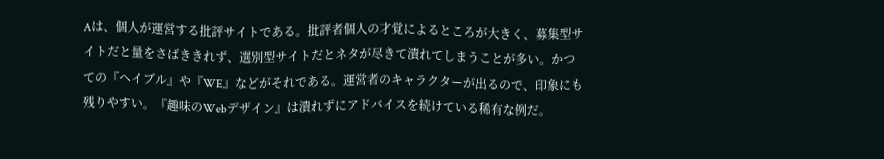Aは、個人が運営する批評サイトである。批評者個人の才覚によるところが大きく、募集型サイトだと量をさばききれず、選別型サイトだとネタが尽きて潰れてしまうことが多い。かつての『ヘイブル』や『WE』などがそれである。運営者のキャラクターが出るので、印象にも残りやすい。『趣味のWebデザイン』は潰れずにアドバイスを続けている稀有な例だ。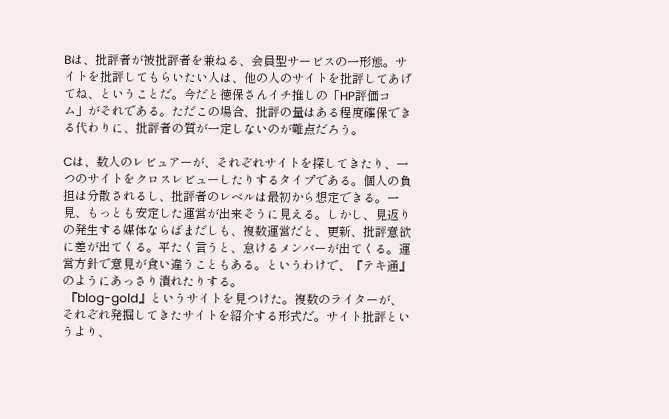Bは、批評者が被批評者を兼ねる、会員型サービスの一形態。サイトを批評してもらいたい人は、他の人のサイトを批評してあげてね、ということだ。今だと徳保さんイチ推しの「HP評価コム」がそれである。ただこの場合、批評の量はある程度確保できる代わりに、批評者の質が一定しないのが難点だろう。

Cは、数人のレビュアーが、それぞれサイトを探してきたり、一つのサイトをクロスレビューしたりするタイプである。個人の負担は分散されるし、批評者のレベルは最初から想定できる。一見、もっとも安定した運営が出来そうに見える。しかし、見返りの発生する媒体ならばまだしも、複数運営だと、更新、批評意欲に差が出てくる。平たく言うと、怠けるメンバーが出てくる。運営方針で意見が食い違うこともある。というわけで、『テキ通』のようにあっさり潰れたりする。
 『blog-gold』というサイトを見つけた。複数のライターが、それぞれ発掘してきたサイトを紹介する形式だ。サイト批評というより、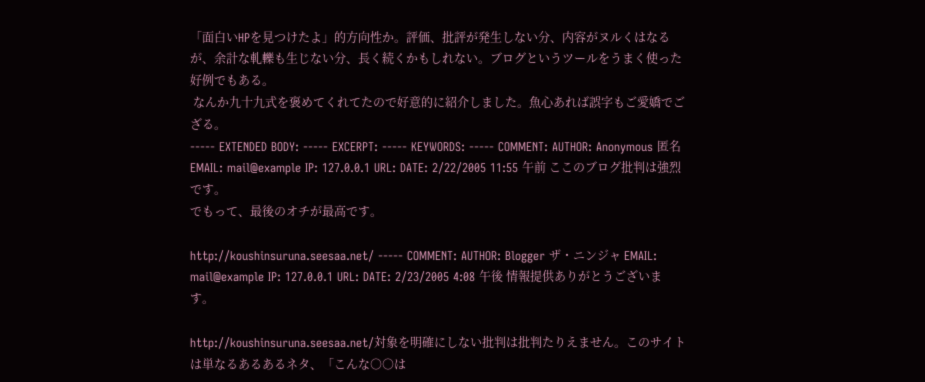「面白いHPを見つけたよ」的方向性か。評価、批評が発生しない分、内容がヌルくはなるが、余計な軋轢も生じない分、長く続くかもしれない。ブログというツールをうまく使った好例でもある。
 なんか九十九式を褒めてくれてたので好意的に紹介しました。魚心あれば誤字もご愛嬌でござる。
----- EXTENDED BODY: ----- EXCERPT: ----- KEYWORDS: ----- COMMENT: AUTHOR: Anonymous 匿名 EMAIL: mail@example IP: 127.0.0.1 URL: DATE: 2/22/2005 11:55 午前 ここのブログ批判は強烈です。
でもって、最後のオチが最高です。

http://koushinsuruna.seesaa.net/ ----- COMMENT: AUTHOR: Blogger ザ・ニンジャ EMAIL: mail@example IP: 127.0.0.1 URL: DATE: 2/23/2005 4:08 午後 情報提供ありがとうございます。

http://koushinsuruna.seesaa.net/対象を明確にしない批判は批判たりえません。このサイトは単なるあるあるネタ、「こんな○○は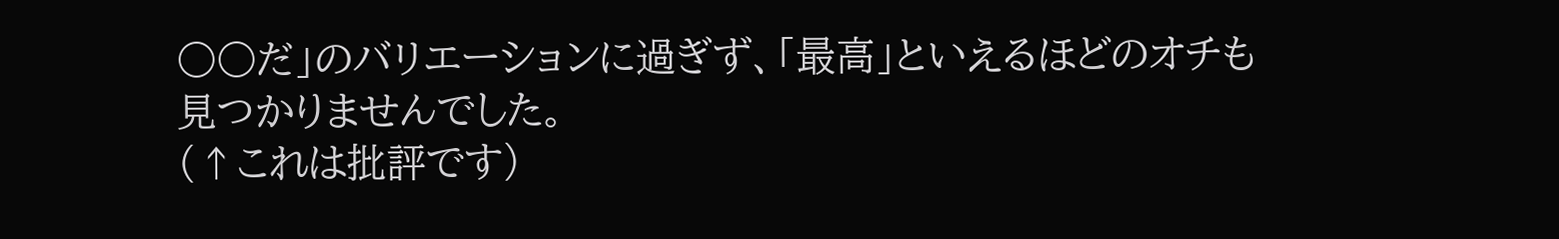○○だ」のバリエーションに過ぎず、「最高」といえるほどのオチも見つかりませんでした。
(↑これは批評です)